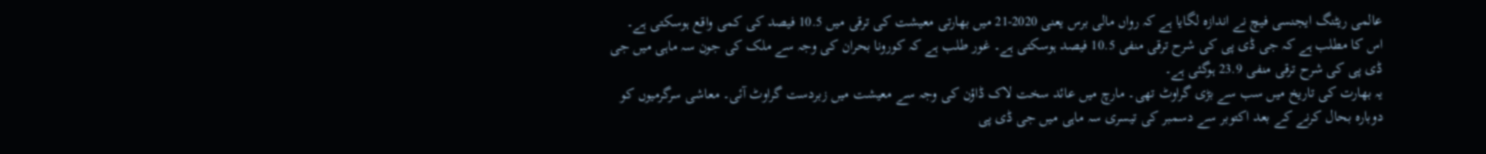عالمی ریٹنگ ایجنسی فیچ نے اندازہ لگایا ہے کہ رواں مالی برس یعنی 2020-21 میں بھارتی معیشت کی ترقی میں 10.5 فیصد کی کمی واقع ہوسکتی ہے۔ اس کا مطلب ہے کہ جی ڈی پی کی شرح ترقی منفی 10.5 فیصد ہوسکتی ہے۔ غور طلب ہے کہ کورونا بحران کی وجہ سے ملک کی جون سہ ماہی میں جی ڈی پی کی شرح ترقی منفی 23.9 ہوگئی ہے۔
یہ بھارت کی تاریخ میں سب سے بڑی گراوٹ تھی۔ مارچ میں عائد سخت لاک ڈاؤن کی وجہ سے معیشت میں زبردست گراوٹ آئی۔ معاشی سرگرمیوں کو دوبارہ بحال کرنے کے بعد اکتوبر سے دسمبر کی تیسری سہ ماہی میں جی ڈی پی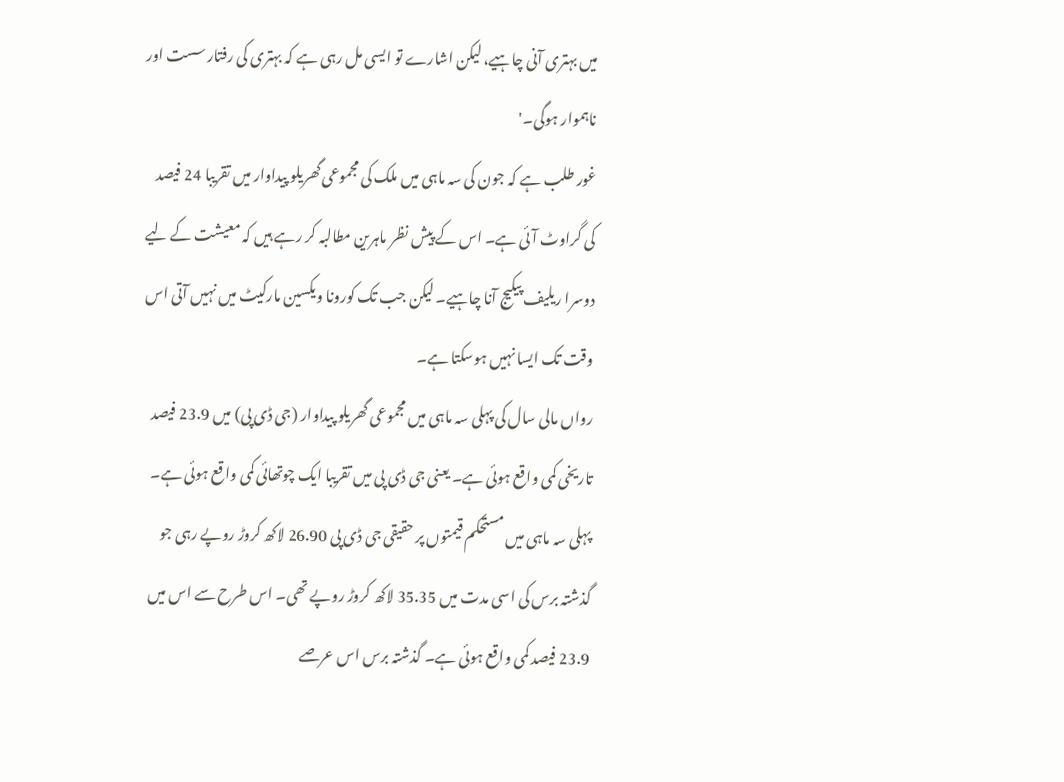میں بہتری آنی چاہیے، لیکن اشارے تو ایسی مل رہی ہے کہ بہتری کی رفتار سست اور ناہموار ہوگی۔'
غور طلب ہے کہ جون کی سہ ماہی میں ملک کی مجموعی گھریلو پیداوار میں تقریبا 24 فیصد کی گراوٹ آئی ہے۔ اس کے پیش نظر ماہرین مطالبہ کر رہے ہیں کہ معیشت کے لیے دوسرا ریلیف پیکیج آنا چاہیے۔ لیکن جب تک کورونا ویکسین مارکیٹ میں نہیں آتی اس وقت تک ایسا نہیں ہوسکتا ہے۔
رواں مالی سال کی پہلی سہ ماہی میں مجموعی گھریلو پیداوار (جی ڈی پی) میں 23.9 فیصد تاریخی کمی واقع ہوئی ہے۔ یعنی جی ڈی پی میں تقریبا ایک چوتھائی کمی واقع ہوئی ہے۔
پہلی سہ ماہی میں مستحکم قیمتوں پر حقیقی جی ڈی پی 26.90 لاکھ کروڑ روپے رہی جو گذشتہ برس کی اسی مدت میں 35.35 لاکھ کروڑ روپے تھی۔ اس طرح سے اس میں 23.9 فیصد کمی واقع ہوئی ہے۔ گذشتہ برس اس عرصے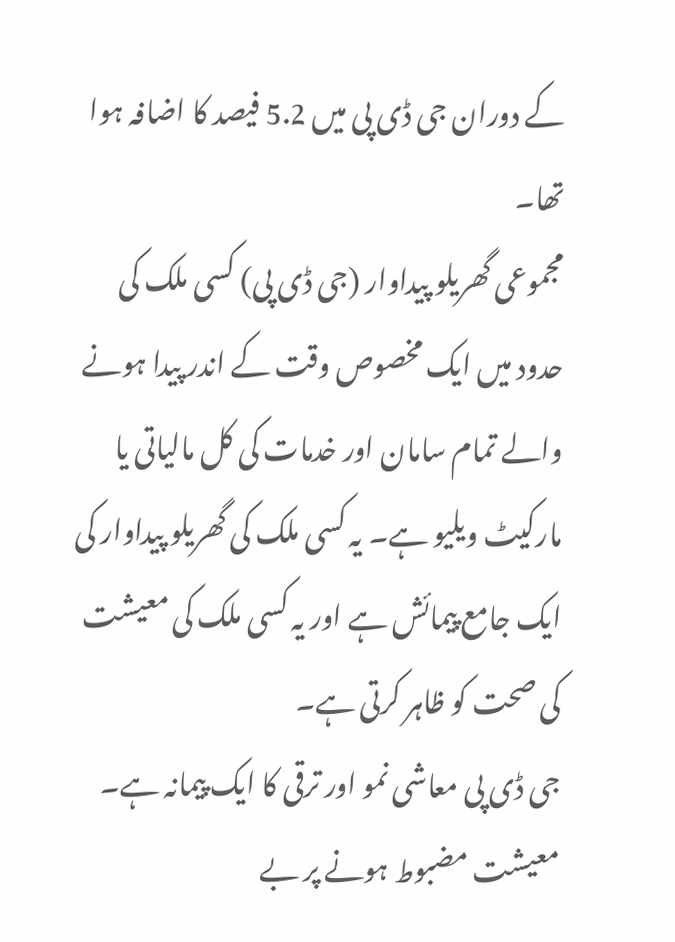کے دوران جی ڈی پی میں 5.2 فیصد کا اضافہ ہوا تھا۔
مجموعی گھریلو پیداوار (جی ڈی پی) کسی ملک کی حدود میں ایک مخصوص وقت کے اندر پیدا ہونے والے تمام سامان اور خدمات کی کل مالیاتی یا مارکیٹ ویلیو ہے۔ یہ کسی ملک کی گھریلو پیداوار کی ایک جامع پیمائش ہے اور یہ کسی ملک کی معیشت کی صحت کو ظاہر کرتی ہے۔
جی ڈی پی معاشی نمو اور ترقی کا ایک پیمانہ ہے۔ معیشت مضبوط ہونے پر بے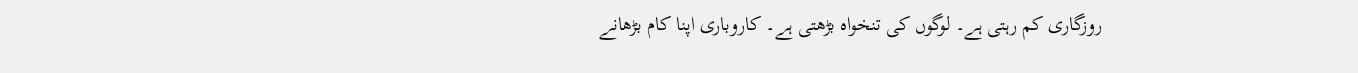روزگاری کم رہتی ہے۔ لوگوں کی تنخواہ بڑھتی ہے۔ کاروباری اپنا کام بڑھانے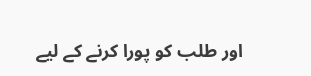اور طلب کو پورا کرنے کے لیے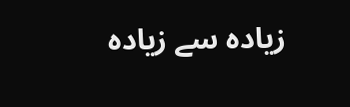زیادہ سے زیادہ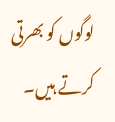لوگوں کو بھرتی کرتے ہیں۔